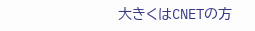大きくはCNETの方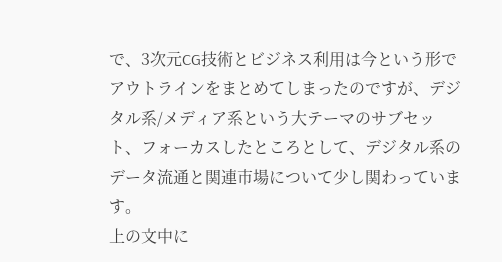で、3次元CG技術とビジネス利用は今という形でアウトラインをまとめてしまったのですが、デジタル系/メディア系という大テーマのサブセット、フォーカスしたところとして、デジタル系のデータ流通と関連市場について少し関わっています。
上の文中に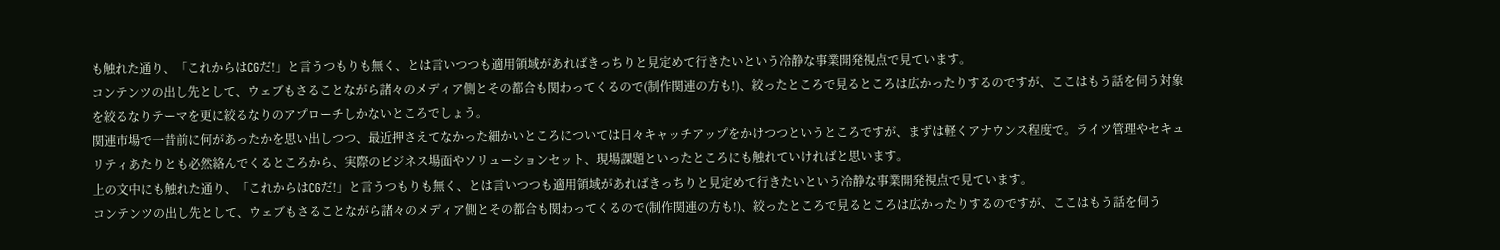も触れた通り、「これからはCGだ!」と言うつもりも無く、とは言いつつも適用領域があればきっちりと見定めて行きたいという冷静な事業開発視点で見ています。
コンテンツの出し先として、ウェブもさることながら諸々のメディア側とその都合も関わってくるので(制作関連の方も!)、絞ったところで見るところは広かったりするのですが、ここはもう話を伺う対象を絞るなりテーマを更に絞るなりのアプローチしかないところでしょう。
関連市場で一昔前に何があったかを思い出しつつ、最近押さえてなかった細かいところについては日々キャッチアップをかけつつというところですが、まずは軽くアナウンス程度で。ライツ管理やセキュリティあたりとも必然絡んでくるところから、実際のビジネス場面やソリューションセット、現場課題といったところにも触れていければと思います。
上の文中にも触れた通り、「これからはCGだ!」と言うつもりも無く、とは言いつつも適用領域があればきっちりと見定めて行きたいという冷静な事業開発視点で見ています。
コンテンツの出し先として、ウェブもさることながら諸々のメディア側とその都合も関わってくるので(制作関連の方も!)、絞ったところで見るところは広かったりするのですが、ここはもう話を伺う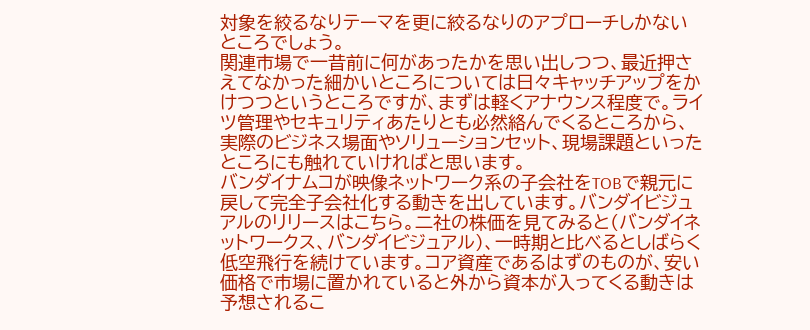対象を絞るなりテーマを更に絞るなりのアプローチしかないところでしょう。
関連市場で一昔前に何があったかを思い出しつつ、最近押さえてなかった細かいところについては日々キャッチアップをかけつつというところですが、まずは軽くアナウンス程度で。ライツ管理やセキュリティあたりとも必然絡んでくるところから、実際のビジネス場面やソリューションセット、現場課題といったところにも触れていければと思います。
バンダイナムコが映像ネットワーク系の子会社をTOBで親元に戻して完全子会社化する動きを出しています。バンダイビジュアルのリリースはこちら。二社の株価を見てみると(バンダイネットワークス、バンダイビジュアル)、一時期と比べるとしばらく低空飛行を続けています。コア資産であるはずのものが、安い価格で市場に置かれていると外から資本が入ってくる動きは予想されるこ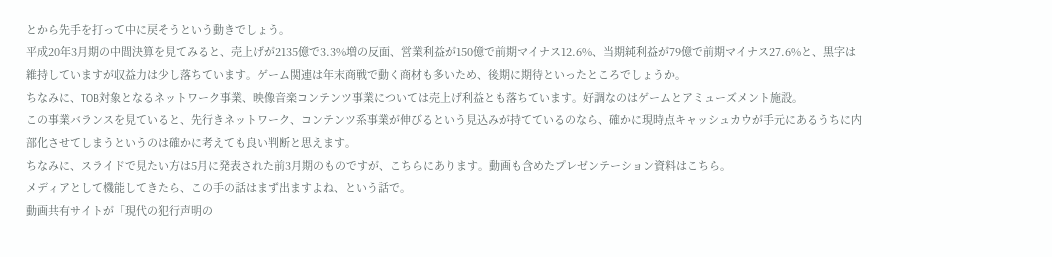とから先手を打って中に戻そうという動きでしょう。
平成20年3月期の中間決算を見てみると、売上げが2135億で3.3%増の反面、営業利益が150億で前期マイナス12.6%、当期純利益が79億で前期マイナス27.6%と、黒字は維持していますが収益力は少し落ちています。ゲーム関連は年末商戦で動く商材も多いため、後期に期待といったところでしょうか。
ちなみに、TOB対象となるネットワーク事業、映像音楽コンテンツ事業については売上げ利益とも落ちています。好調なのはゲームとアミューズメント施設。
この事業バランスを見ていると、先行きネットワーク、コンテンツ系事業が伸びるという見込みが持てているのなら、確かに現時点キャッシュカウが手元にあるうちに内部化させてしまうというのは確かに考えても良い判断と思えます。
ちなみに、スライドで見たい方は5月に発表された前3月期のものですが、こちらにあります。動画も含めたプレゼンテーション資料はこちら。
メディアとして機能してきたら、この手の話はまず出ますよね、という話で。
動画共有サイトが「現代の犯行声明の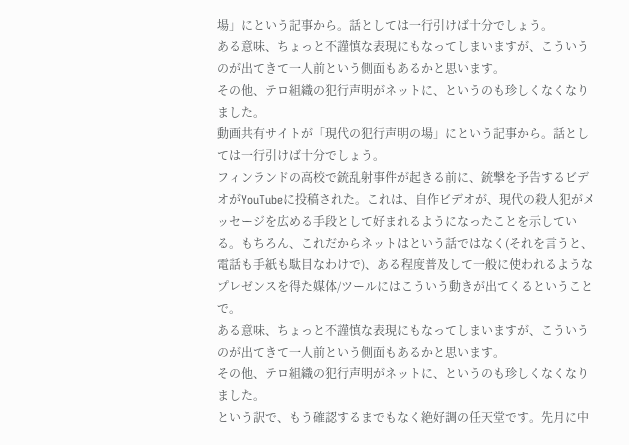場」にという記事から。話としては一行引けば十分でしょう。
ある意味、ちょっと不謹慎な表現にもなってしまいますが、こういうのが出てきて一人前という側面もあるかと思います。
その他、テロ組織の犯行声明がネットに、というのも珍しくなくなりました。
動画共有サイトが「現代の犯行声明の場」にという記事から。話としては一行引けば十分でしょう。
フィンランドの高校で銃乱射事件が起きる前に、銃撃を予告するビデオがYouTubeに投稿された。これは、自作ビデオが、現代の殺人犯がメッセージを広める手段として好まれるようになったことを示している。もちろん、これだからネットはという話ではなく(それを言うと、電話も手紙も駄目なわけで)、ある程度普及して一般に使われるようなプレゼンスを得た媒体/ツールにはこういう動きが出てくるということで。
ある意味、ちょっと不謹慎な表現にもなってしまいますが、こういうのが出てきて一人前という側面もあるかと思います。
その他、テロ組織の犯行声明がネットに、というのも珍しくなくなりました。
という訳で、もう確認するまでもなく絶好調の任天堂です。先月に中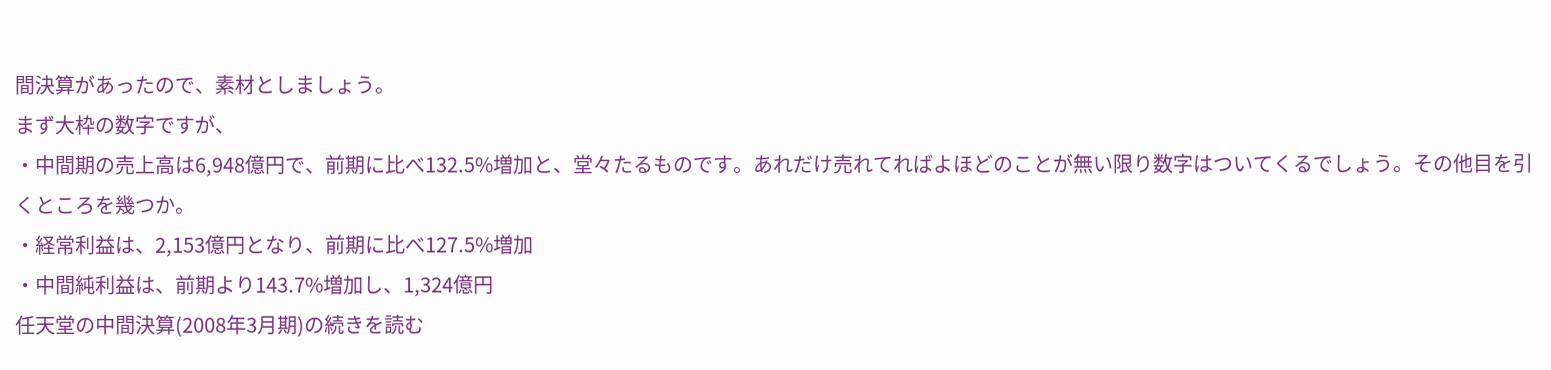間決算があったので、素材としましょう。
まず大枠の数字ですが、
・中間期の売上高は6,948億円で、前期に比べ132.5%増加と、堂々たるものです。あれだけ売れてればよほどのことが無い限り数字はついてくるでしょう。その他目を引くところを幾つか。
・経常利益は、2,153億円となり、前期に比べ127.5%増加
・中間純利益は、前期より143.7%増加し、1,324億円
任天堂の中間決算(2008年3月期)の続きを読む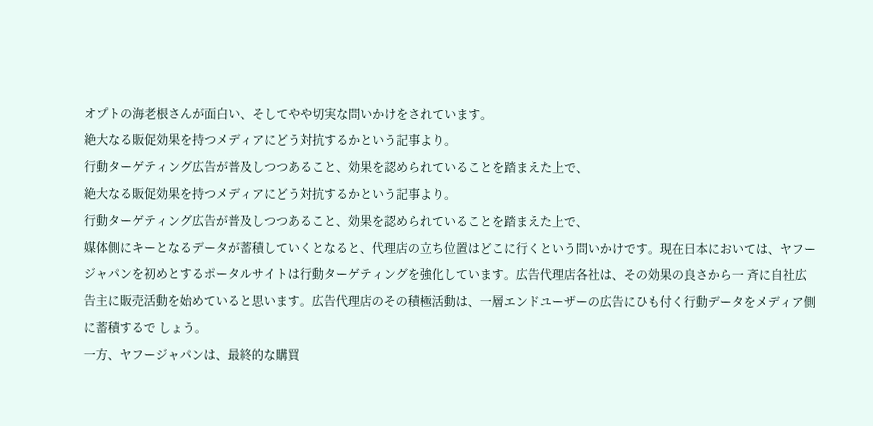オプトの海老根さんが面白い、そしてやや切実な問いかけをされています。
絶大なる販促効果を持つメディアにどう対抗するかという記事より。
行動ターゲティング広告が普及しつつあること、効果を認められていることを踏まえた上で、
絶大なる販促効果を持つメディアにどう対抗するかという記事より。
行動ターゲティング広告が普及しつつあること、効果を認められていることを踏まえた上で、
媒体側にキーとなるデータが蓄積していくとなると、代理店の立ち位置はどこに行くという問いかけです。現在日本においては、ヤフージャパンを初めとするポータルサイトは行動ターゲティングを強化しています。広告代理店各社は、その効果の良さから一 斉に自社広告主に販売活動を始めていると思います。広告代理店のその積極活動は、一層エンドユーザーの広告にひも付く行動データをメディア側に蓄積するで しょう。
一方、ヤフージャパンは、最終的な購買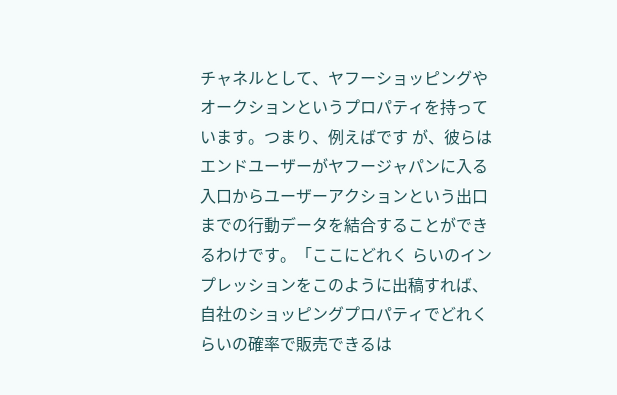チャネルとして、ヤフーショッピングやオークションというプロパティを持っています。つまり、例えばです が、彼らはエンドユーザーがヤフージャパンに入る入口からユーザーアクションという出口までの行動データを結合することができるわけです。「ここにどれく らいのインプレッションをこのように出稿すれば、自社のショッピングプロパティでどれくらいの確率で販売できるは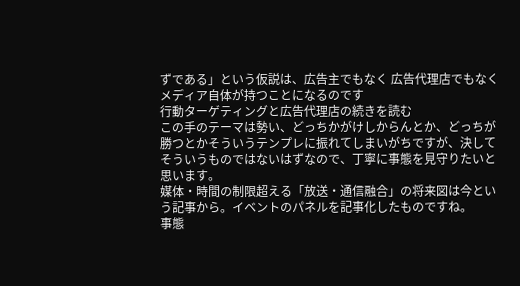ずである」という仮説は、広告主でもなく 広告代理店でもなくメディア自体が持つことになるのです
行動ターゲティングと広告代理店の続きを読む
この手のテーマは勢い、どっちかがけしからんとか、どっちが勝つとかそういうテンプレに振れてしまいがちですが、決してそういうものではないはずなので、丁寧に事態を見守りたいと思います。
媒体・時間の制限超える「放送・通信融合」の将来図は今という記事から。イベントのパネルを記事化したものですね。
事態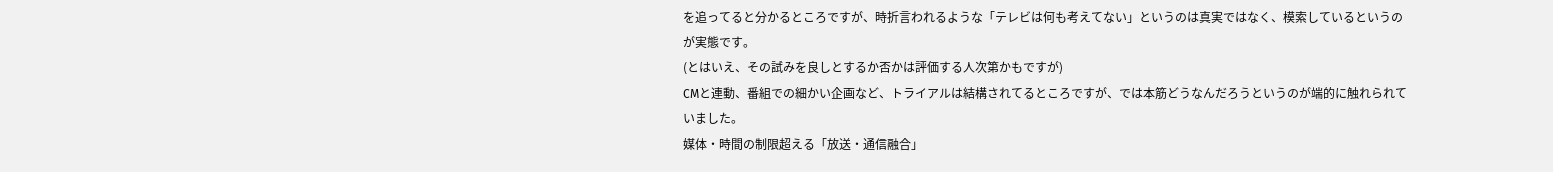を追ってると分かるところですが、時折言われるような「テレビは何も考えてない」というのは真実ではなく、模索しているというのが実態です。
(とはいえ、その試みを良しとするか否かは評価する人次第かもですが)
CMと連動、番組での細かい企画など、トライアルは結構されてるところですが、では本筋どうなんだろうというのが端的に触れられていました。
媒体・時間の制限超える「放送・通信融合」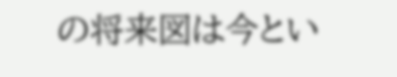の将来図は今とい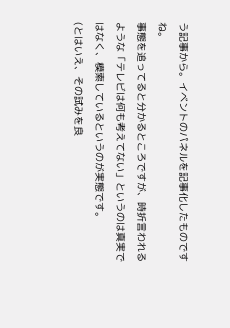う記事から。イベントのパネルを記事化したものですね。
事態を追ってると分かるところですが、時折言われるような「テレビは何も考えてない」というのは真実ではなく、模索しているというのが実態です。
(とはいえ、その試みを良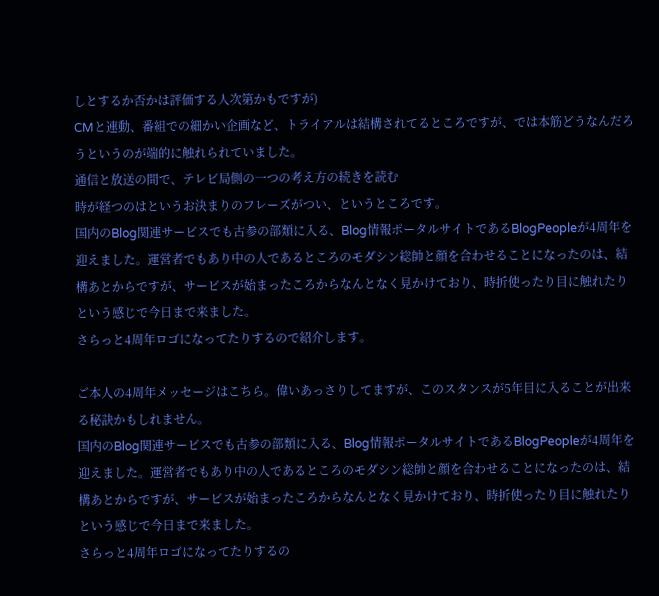しとするか否かは評価する人次第かもですが)
CMと連動、番組での細かい企画など、トライアルは結構されてるところですが、では本筋どうなんだろうというのが端的に触れられていました。
通信と放送の間で、テレビ局側の一つの考え方の続きを読む
時が経つのはというお決まりのフレーズがつい、というところです。
国内のBlog関連サービスでも古参の部類に入る、Blog情報ポータルサイトであるBlogPeopleが4周年を迎えました。運営者でもあり中の人であるところのモダシン総帥と顔を合わせることになったのは、結構あとからですが、サービスが始まったころからなんとなく見かけており、時折使ったり目に触れたりという感じで今日まで来ました。
さらっと4周年ロゴになってたりするので紹介します。

ご本人の4周年メッセージはこちら。偉いあっさりしてますが、このスタンスが5年目に入ることが出来る秘訣かもしれません。
国内のBlog関連サービスでも古参の部類に入る、Blog情報ポータルサイトであるBlogPeopleが4周年を迎えました。運営者でもあり中の人であるところのモダシン総帥と顔を合わせることになったのは、結構あとからですが、サービスが始まったころからなんとなく見かけており、時折使ったり目に触れたりという感じで今日まで来ました。
さらっと4周年ロゴになってたりするの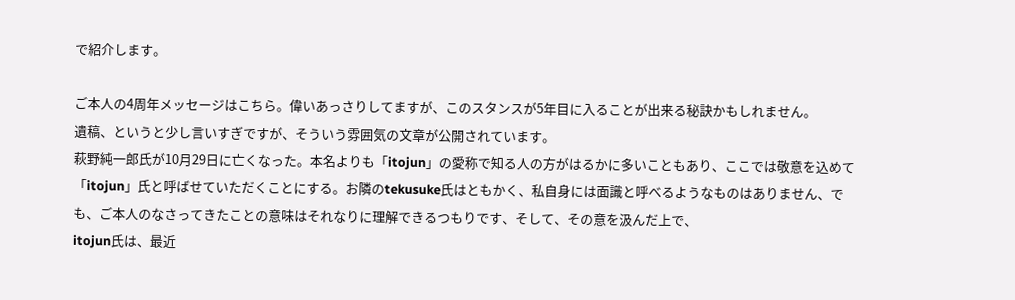で紹介します。

ご本人の4周年メッセージはこちら。偉いあっさりしてますが、このスタンスが5年目に入ることが出来る秘訣かもしれません。
遺稿、というと少し言いすぎですが、そういう雰囲気の文章が公開されています。
萩野純一郎氏が10月29日に亡くなった。本名よりも「itojun」の愛称で知る人の方がはるかに多いこともあり、ここでは敬意を込めて「itojun」氏と呼ばせていただくことにする。お隣のtekusuke氏はともかく、私自身には面識と呼べるようなものはありません、でも、ご本人のなさってきたことの意味はそれなりに理解できるつもりです、そして、その意を汲んだ上で、
itojun氏は、最近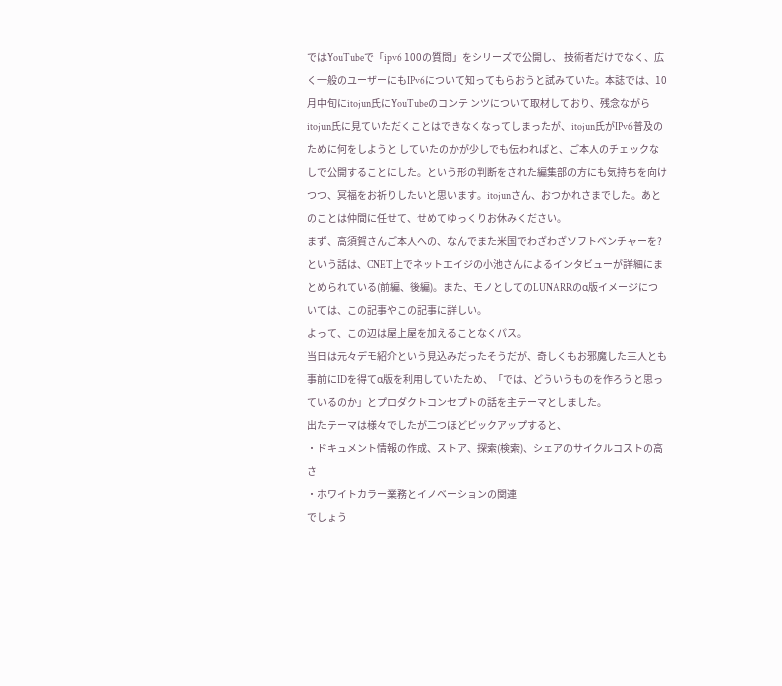ではYouTubeで「ipv6 100の質問」をシリーズで公開し、 技術者だけでなく、広く一般のユーザーにもIPv6について知ってもらおうと試みていた。本誌では、10月中旬にitojun氏にYouTubeのコンテ ンツについて取材しており、残念ながらitojun氏に見ていただくことはできなくなってしまったが、itojun氏がIPv6普及のために何をしようと していたのかが少しでも伝わればと、ご本人のチェックなしで公開することにした。という形の判断をされた編集部の方にも気持ちを向けつつ、冥福をお祈りしたいと思います。itojunさん、おつかれさまでした。あとのことは仲間に任せて、せめてゆっくりお休みください。
まず、高須賀さんご本人への、なんでまた米国でわざわざソフトベンチャーを?という話は、CNET上でネットエイジの小池さんによるインタビューが詳細にまとめられている(前編、後編)。また、モノとしてのLUNARRのα版イメージについては、この記事やこの記事に詳しい。
よって、この辺は屋上屋を加えることなくパス。
当日は元々デモ紹介という見込みだったそうだが、奇しくもお邪魔した三人とも事前にIDを得てα版を利用していたため、「では、どういうものを作ろうと思っているのか」とプロダクトコンセプトの話を主テーマとしました。
出たテーマは様々でしたが二つほどピックアップすると、
・ドキュメント情報の作成、ストア、探索(検索)、シェアのサイクルコストの高さ
・ホワイトカラー業務とイノベーションの関連
でしょう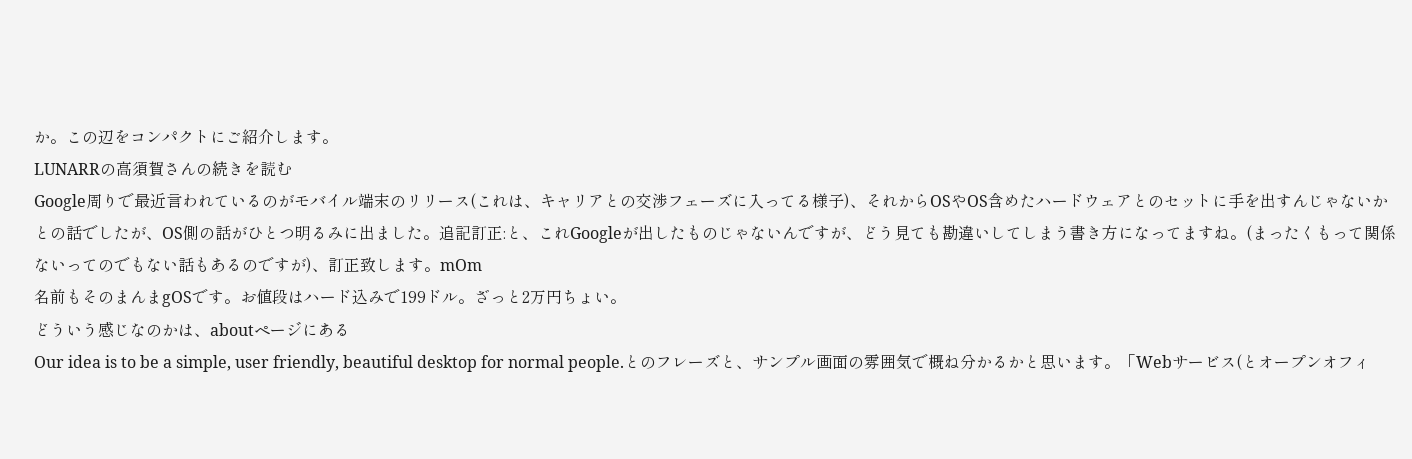か。この辺をコンパクトにご紹介します。
LUNARRの高須賀さんの続きを読む
Google周りで最近言われているのがモバイル端末のリリース(これは、キャリアとの交渉フェーズに入ってる様子)、それからOSやOS含めたハードウェアとのセットに手を出すんじゃないかとの話でしたが、OS側の話がひとつ明るみに出ました。追記訂正:と、これGoogleが出したものじゃないんですが、どう見ても勘違いしてしまう書き方になってますね。(まったくもって関係ないってのでもない話もあるのですが)、訂正致します。mOm
名前もそのまんまgOSです。お値段はハード込みで199ドル。ざっと2万円ちょい。
どういう感じなのかは、aboutページにある
Our idea is to be a simple, user friendly, beautiful desktop for normal people.とのフレーズと、サンプル画面の雰囲気で概ね分かるかと思います。「Webサービス(とオープンオフィ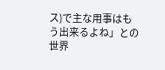ス)で主な用事はもう出来るよね」との世界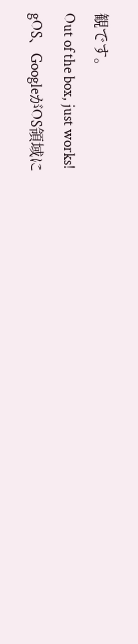観です。
Out of the box, just works!
gOS、GoogleがOS領域に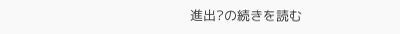進出?の続きを読む